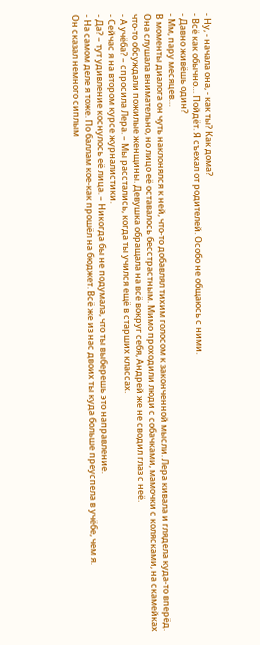- Ну, - начала она, - как ты? Как дома?
- Всё как обычно… Пойдёт. Я съехал от родителей. Особо не общаюсь с ними.
- Давно живёшь один?
- Мм, пару месяцев…
В моменты диалога он чуть наклонялся к ней, что-то добавлял тихим голосом к законченной мысли. Лера кивала и глядела куда-то вперёд. Она слушала внимательно, но лицо её оставалось бесстрастным. Мимо проходили люди с собачками, мамочки с колясками, на скамейках что-то обсуждали пожилые женщины. Девушка обращала на всё вокруг себя, Андрей же не сводил глаз с неё.
- А учёба? – спросила Лера. – Мы расстались, когда ты учился ещё в старших классах.
- Сейчас я на втором курсе журналистики.
- Да? – тут удивление коснулось её лица. – Никогда бы не подумала, что ты выберешь это направление.
- На самом деле я тоже. По баллам кое-как прошёл на бюджет. Всё же из нас двоих ты куда больше преуспела в учёбе, чем я.
Он сказал немного сиплым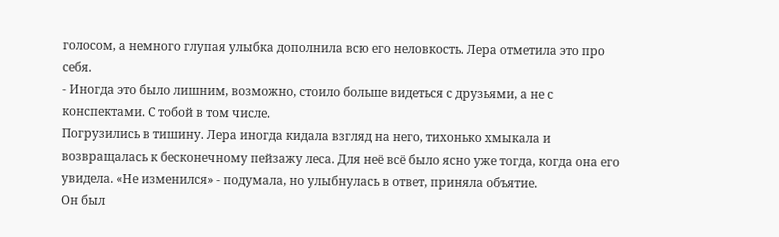голосом, а немного глупая улыбка дополнила всю его неловкость. Лера отметила это про себя.
- Иногда это было лишним, возможно, стоило больше видеться с друзьями, а не с конспектами. С тобой в том числе.
Погрузились в тишину. Лера иногда кидала взгляд на него, тихонько хмыкала и возвращалась к бесконечному пейзажу леса. Для неё всё было ясно уже тогда, когда она его увидела. «Не изменился» - подумала, но улыбнулась в ответ, приняла объятие.
Он был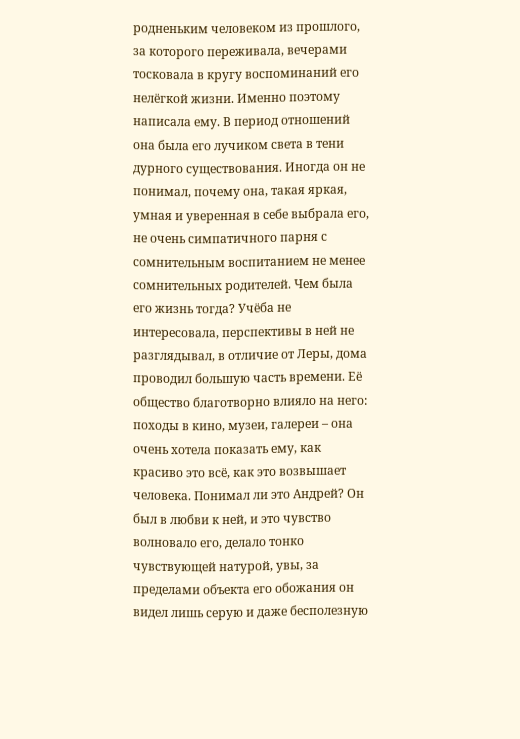родненьким человеком из прошлого, за которого переживала, вечерами тосковала в кругу воспоминаний его нелёгкой жизни. Именно поэтому написала ему. В период отношений она была его лучиком света в тени дурного существования. Иногда он не понимал, почему она, такая яркая, умная и уверенная в себе выбрала его, не очень симпатичного парня с сомнительным воспитанием не менее сомнительных родителей. Чем была его жизнь тогда? Учёба не интересовала, перспективы в ней не разглядывал, в отличие от Леры, дома проводил большую часть времени. Её общество благотворно влияло на него: походы в кино, музеи, галереи – она очень хотела показать ему, как красиво это всё, как это возвышает человека. Понимал ли это Андрей? Он был в любви к ней, и это чувство волновало его, делало тонко чувствующей натурой, увы, за пределами объекта его обожания он видел лишь серую и даже бесполезную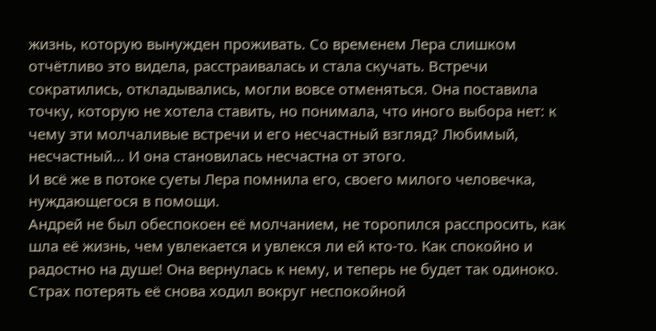жизнь, которую вынужден проживать. Со временем Лера слишком отчётливо это видела, расстраивалась и стала скучать. Встречи сократились, откладывались, могли вовсе отменяться. Она поставила точку, которую не хотела ставить, но понимала, что иного выбора нет: к чему эти молчаливые встречи и его несчастный взгляд? Любимый, несчастный… И она становилась несчастна от этого.
И всё же в потоке суеты Лера помнила его, своего милого человечка, нуждающегося в помощи.
Андрей не был обеспокоен её молчанием, не торопился расспросить, как шла её жизнь, чем увлекается и увлекся ли ей кто-то. Как спокойно и радостно на душе! Она вернулась к нему, и теперь не будет так одиноко. Страх потерять её снова ходил вокруг неспокойной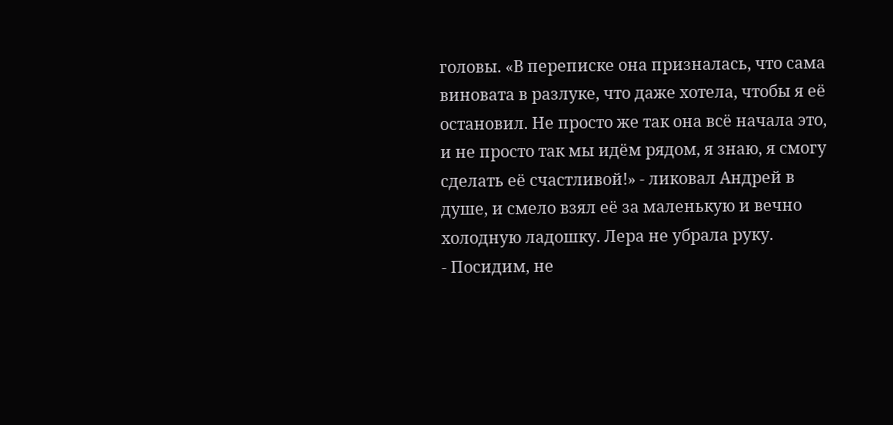головы. «В переписке она призналась, что сама виновата в разлуке, что даже хотела, чтобы я её остановил. Не просто же так она всё начала это, и не просто так мы идём рядом, я знаю, я смогу сделать её счастливой!» - ликовал Андрей в душе, и смело взял её за маленькую и вечно холодную ладошку. Лера не убрала руку.
- Посидим, не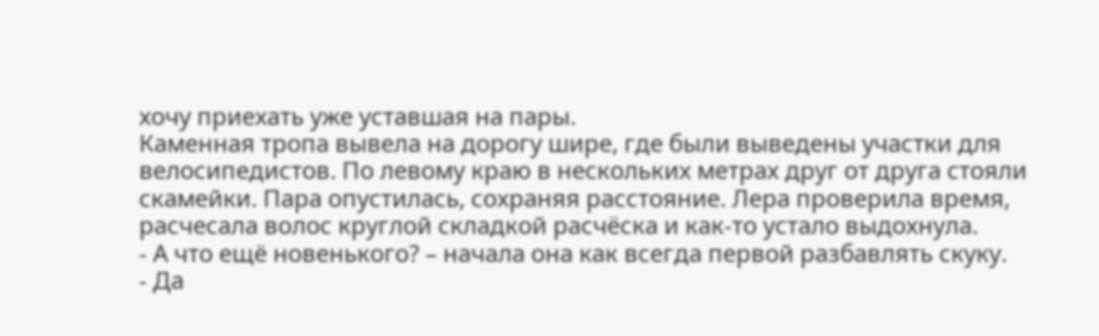хочу приехать уже уставшая на пары.
Каменная тропа вывела на дорогу шире, где были выведены участки для велосипедистов. По левому краю в нескольких метрах друг от друга стояли скамейки. Пара опустилась, сохраняя расстояние. Лера проверила время, расчесала волос круглой складкой расчёска и как-то устало выдохнула.
- А что ещё новенького? – начала она как всегда первой разбавлять скуку.
- Да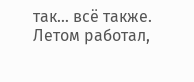так… всё также. Летом работал,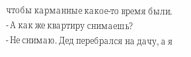чтобы карманные какое-то время были.
- А как же квартиру снимаешь?
- Не снимаю. Дед перебрался на дачу, а я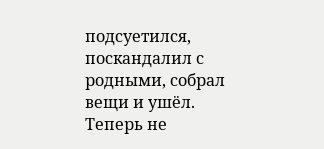подсуетился, поскандалил с родными, собрал вещи и ушёл. Теперь не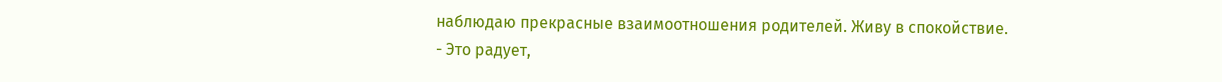наблюдаю прекрасные взаимоотношения родителей. Живу в спокойствие.
- Это радует,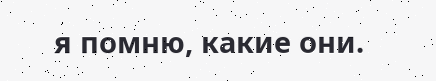я помню, какие они.